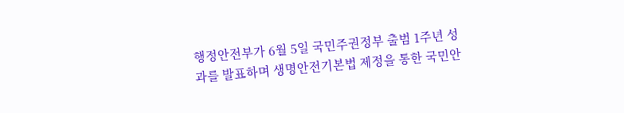행정안전부가 6월 5일 국민주권정부 출범 1주년 성과를 발표하며 생명안전기본법 제정을 통한 국민안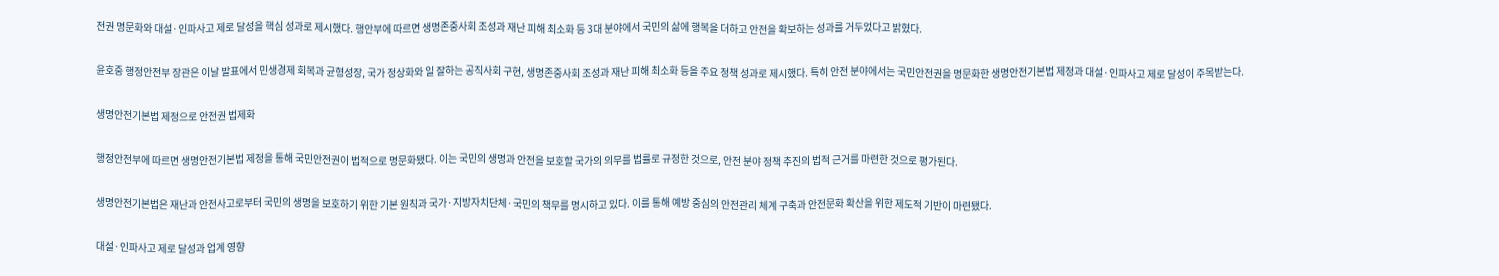전권 명문화와 대설·인파사고 제로 달성을 핵심 성과로 제시했다. 행안부에 따르면 생명존중사회 조성과 재난 피해 최소화 등 3대 분야에서 국민의 삶에 행복을 더하고 안전을 확보하는 성과를 거두었다고 밝혔다.

윤호중 행정안전부 장관은 이날 발표에서 민생경제 회복과 균형성장, 국가 정상화와 일 잘하는 공직사회 구현, 생명존중사회 조성과 재난 피해 최소화 등을 주요 정책 성과로 제시했다. 특히 안전 분야에서는 국민안전권을 명문화한 생명안전기본법 제정과 대설·인파사고 제로 달성이 주목받는다.

생명안전기본법 제정으로 안전권 법제화

행정안전부에 따르면 생명안전기본법 제정을 통해 국민안전권이 법적으로 명문화됐다. 이는 국민의 생명과 안전을 보호할 국가의 의무를 법률로 규정한 것으로, 안전 분야 정책 추진의 법적 근거를 마련한 것으로 평가된다.

생명안전기본법은 재난과 안전사고로부터 국민의 생명을 보호하기 위한 기본 원칙과 국가·지방자치단체·국민의 책무를 명시하고 있다. 이를 통해 예방 중심의 안전관리 체계 구축과 안전문화 확산을 위한 제도적 기반이 마련됐다.

대설·인파사고 제로 달성과 업계 영향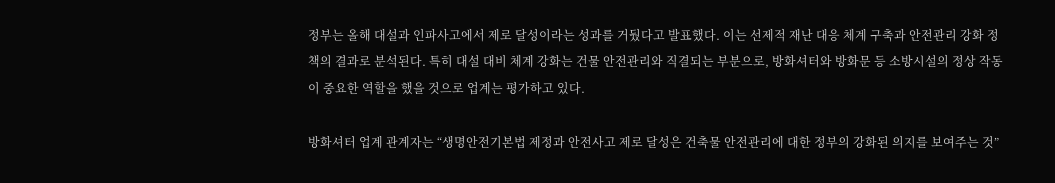정부는 올해 대설과 인파사고에서 제로 달성이라는 성과를 거뒀다고 발표했다. 이는 선제적 재난 대응 체계 구축과 안전관리 강화 정책의 결과로 분석된다. 특히 대설 대비 체계 강화는 건물 안전관리와 직결되는 부분으로, 방화셔터와 방화문 등 소방시설의 정상 작동이 중요한 역할을 했을 것으로 업계는 평가하고 있다.

방화셔터 업계 관계자는 “생명안전기본법 제정과 안전사고 제로 달성은 건축물 안전관리에 대한 정부의 강화된 의지를 보여주는 것”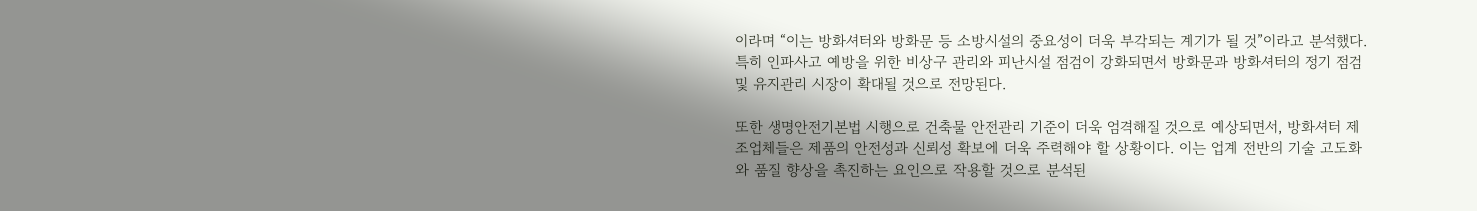이라며 “이는 방화셔터와 방화문 등 소방시설의 중요성이 더욱 부각되는 계기가 될 것”이라고 분석했다. 특히 인파사고 예방을 위한 비상구 관리와 피난시설 점검이 강화되면서 방화문과 방화셔터의 정기 점검 및 유지관리 시장이 확대될 것으로 전망된다.

또한 생명안전기본법 시행으로 건축물 안전관리 기준이 더욱 엄격해질 것으로 예상되면서, 방화셔터 제조업체들은 제품의 안전성과 신뢰성 확보에 더욱 주력해야 할 상황이다. 이는 업계 전반의 기술 고도화와 품질 향상을 촉진하는 요인으로 작용할 것으로 분석된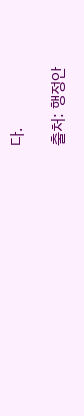다.

출처: 행정안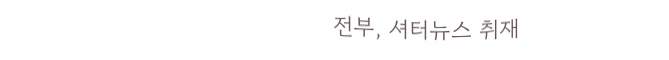전부, 셔터뉴스 취재